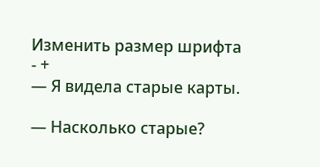Изменить размер шрифта - +
— Я видела старые карты.

— Насколько старые?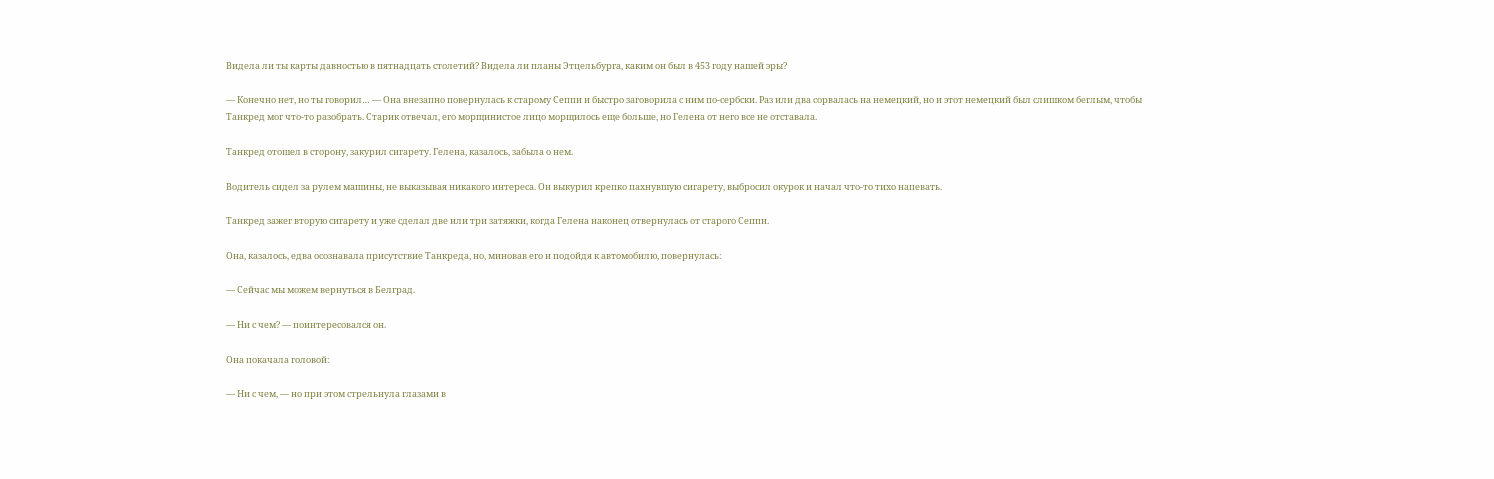Видела ли ты карты давностью в пятнадцать столетий? Видела ли планы Этцельбурга, каким он был в 453 году нашей эры?

— Конечно нет, но ты говорил… — Она внезапно повернулась к старому Сеппи и быстро заговорила с ним по-сербски. Раз или два сорвалась на немецкий, но и этот немецкий был слишком беглым, чтобы Танкред мог что-то разобрать. Старик отвечал, его морщинистое лицо морщилось еще больше, но Гелена от него все не отставала.

Танкред отошел в сторону, закурил сигарету. Гелена, казалось, забыла о нем.

Водитель сидел за рулем машины, не выказывая никакого интереса. Он выкурил крепко пахнувшую сигарету, выбросил окурок и начал что-то тихо напевать.

Танкред зажег вторую сигарету и уже сделал две или три затяжки, когда Гелена наконец отвернулась от старого Сеппи.

Она, казалось, едва осознавала присутствие Танкреда, но, миновав его и подойдя к автомобилю, повернулась:

— Сейчас мы можем вернуться в Белград.

— Ни с чем? — поинтересовался он.

Она покачала головой:

— Ни с чем, — но при этом стрельнула глазами в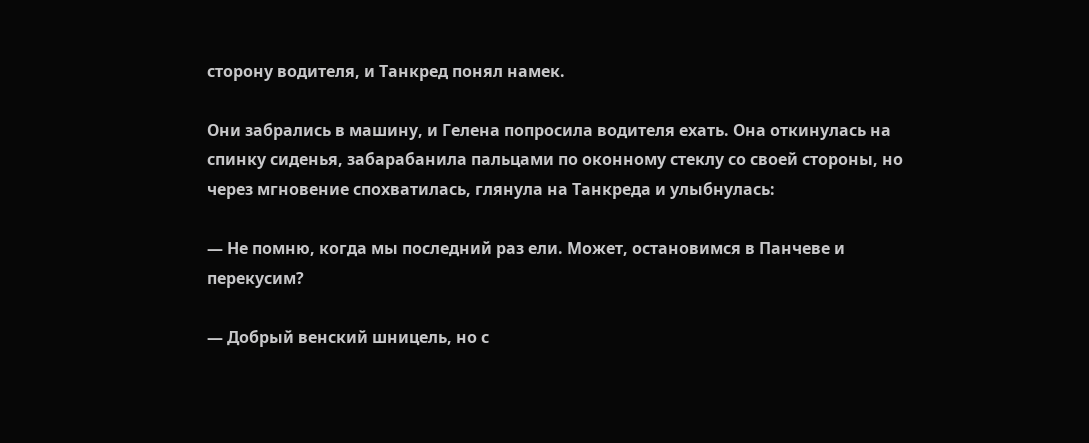сторону водителя, и Танкред понял намек.

Они забрались в машину, и Гелена попросила водителя ехать. Она откинулась на спинку сиденья, забарабанила пальцами по оконному стеклу со своей стороны, но через мгновение спохватилась, глянула на Танкреда и улыбнулась:

— Не помню, когда мы последний раз ели. Может, остановимся в Панчеве и перекусим?

— Добрый венский шницель, но с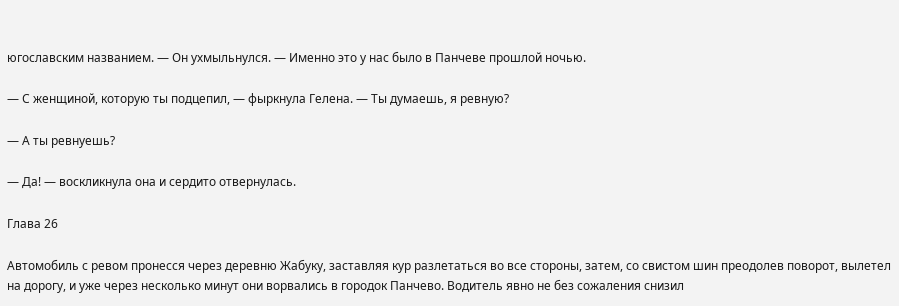югославским названием. — Он ухмыльнулся. — Именно это у нас было в Панчеве прошлой ночью.

— С женщиной, которую ты подцепил, — фыркнула Гелена. — Ты думаешь, я ревную?

— А ты ревнуешь?

— Да! — воскликнула она и сердито отвернулась.

Глава 26

Автомобиль с ревом пронесся через деревню Жабуку, заставляя кур разлетаться во все стороны, затем, со свистом шин преодолев поворот, вылетел на дорогу, и уже через несколько минут они ворвались в городок Панчево. Водитель явно не без сожаления снизил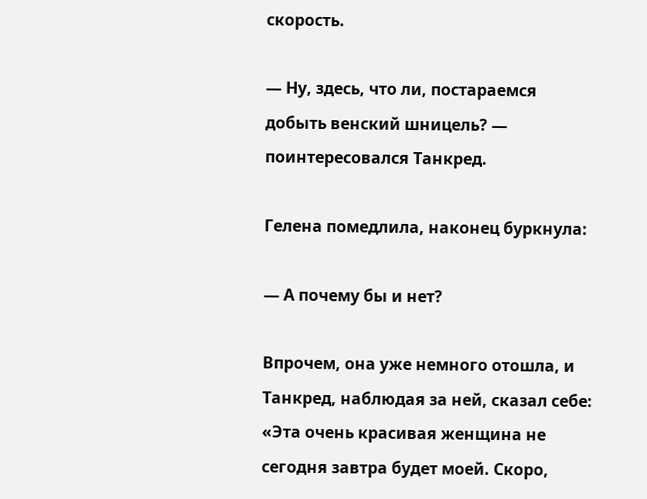скорость.

— Ну, здесь, что ли, постараемся добыть венский шницель? — поинтересовался Танкред.

Гелена помедлила, наконец буркнула:

— А почему бы и нет?

Впрочем, она уже немного отошла, и Танкред, наблюдая за ней, сказал себе: «Эта очень красивая женщина не сегодня завтра будет моей. Скоро,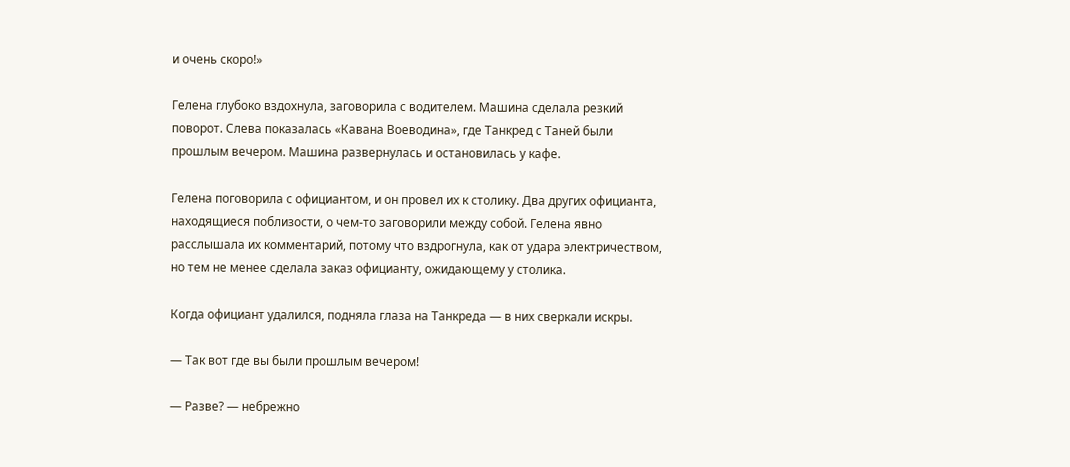и очень скоро!»

Гелена глубоко вздохнула, заговорила с водителем. Машина сделала резкий поворот. Слева показалась «Кавана Воеводина», где Танкред с Таней были прошлым вечером. Машина развернулась и остановилась у кафе.

Гелена поговорила с официантом, и он провел их к столику. Два других официанта, находящиеся поблизости, о чем-то заговорили между собой. Гелена явно расслышала их комментарий, потому что вздрогнула, как от удара электричеством, но тем не менее сделала заказ официанту, ожидающему у столика.

Когда официант удалился, подняла глаза на Танкреда — в них сверкали искры.

— Так вот где вы были прошлым вечером!

— Разве? — небрежно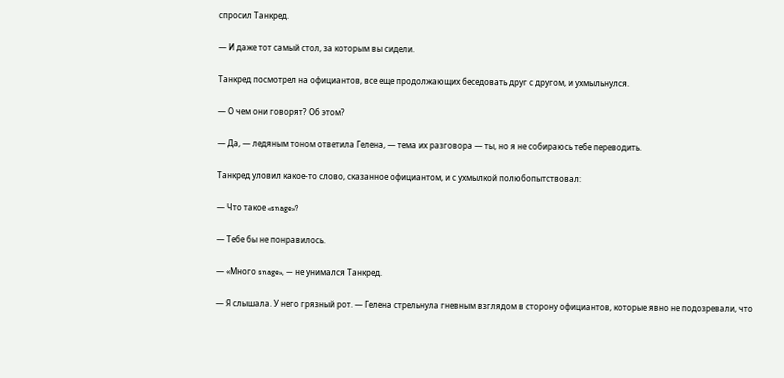спросил Танкред.

— И даже тот самый стол, за которым вы сидели.

Танкред посмотрел на официантов, все еще продолжающих беседовать друг с другом, и ухмыльнулся.

— О чем они говорят? Об этом?

— Да, — ледяным тоном ответила Гелена, — тема их разговора — ты, но я не собираюсь тебе переводить.

Танкред уловил какое-то слово, сказанное официантом, и с ухмылкой полюбопытствовал:

— Что такое «snage»?

— Тебе бы не понравилось.

— «Много snage», — не унимался Танкред.

— Я слышала. У него грязный рот. — Гелена стрельнула гневным взглядом в сторону официантов, которые явно не подозревали, что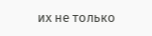их не только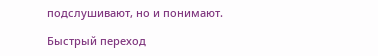подслушивают, но и понимают.

Быстрый переход